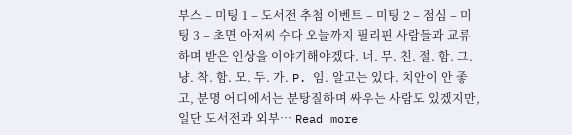부스 – 미팅 1 – 도서전 추첨 이벤트 – 미팅 2 – 점심 – 미팅 3 – 초면 아저씨 수다 오늘까지 필리핀 사람들과 교류하며 받은 인상을 이야기해야겠다. 너. 무. 친. 절. 함. 그. 냥. 착. 함. 모. 두. 가. P. 임. 알고는 있다. 치안이 안 좋고, 분명 어디에서는 분탕질하며 싸우는 사람도 있겠지만, 일단 도서전과 외부… Read more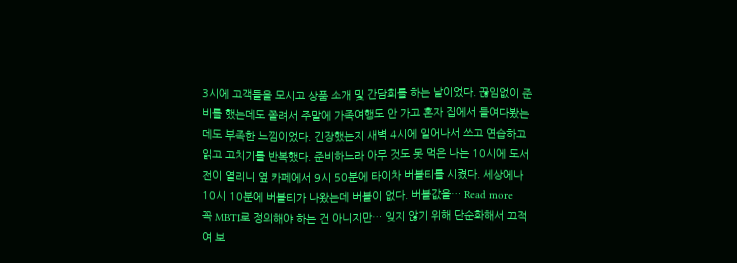3시에 고객들을 모시고 상품 소개 및 간담회를 하는 날이었다. 끊임없이 준비를 했는데도 쫄려서 주말에 가족여행도 안 가고 혼자 집에서 들여다봤는데도 부족한 느낌이었다. 긴장했는지 새벽 4시에 일어나서 쓰고 연습하고 읽고 고치기를 반복했다. 준비하느라 아무 것도 못 먹은 나는 10시에 도서전이 열리니 옆 카페에서 9시 50분에 타이차 버블티를 시켰다. 세상에나 10시 10분에 버블티가 나왔는데 버블이 없다. 버블값을… Read more
꼭 MBTI로 정의해야 하는 건 아니지만… 잊지 않기 위해 단순화해서 끄적여 보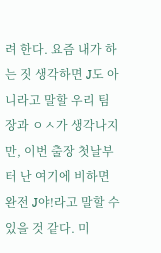려 한다. 요즘 내가 하는 짓 생각하면 J도 아니라고 말할 우리 팀장과 ㅇㅅ가 생각나지만, 이번 출장 첫날부터 난 여기에 비하면 완전 J야!라고 말할 수 있을 것 같다. 미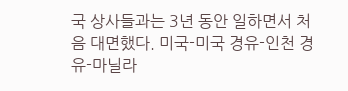국 상사들과는 3년 동안 일하면서 처음 대면했다. 미국-미국 경유-인천 경유-마닐라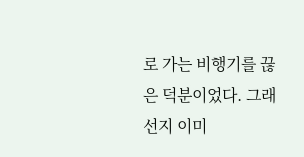로 가는 비행기를 끊은 덕분이었다. 그래선지 이미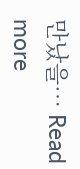만났을… Read more